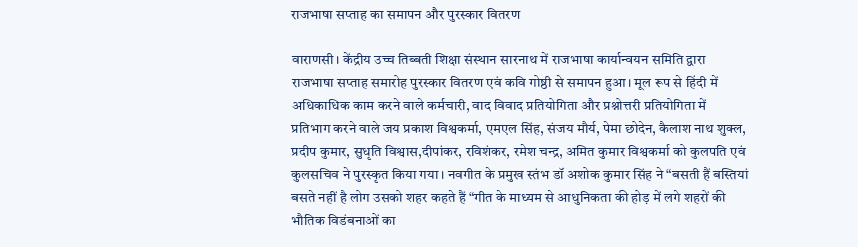राजभाषा सप्ताह का समापन और पुरस्कार वितरण

वाराणसी। केंद्रीय उच्च तिब्बती शिक्षा संस्थान सारनाथ में राजभाषा कार्यान्वयन समिति द्वारा राजभाषा सप्ताह समारोह पुरस्कार वितरण एवं कवि गोष्ठी से समापन हुआ। मूल रूप से हिंदी में अधिकाधिक काम करने वाले कर्मचारी, वाद विवाद प्रतियोगिता और प्रश्नोत्तरी प्रतियोगिता में प्रतिभाग करने वाले जय प्रकाश विश्वकर्मा, एमएल सिंह, संजय मौर्य, पेमा छोदेन, कैलाश नाथ शुक्ल, प्रदीप कुमार, सुधृति विश्वास,दीपांकर, रविशंकर, रमेश चन्द्र, अमित कुमार विश्वकर्मा को कुलपति एवं कुलसचिव ने पुरस्कृत किया गया। नवगीत के प्रमुख स्तंभ डॉ अशोक कुमार सिंह ने “बसती हैं बस्तियां बसते नहीं है लोग उसको शहर कहते हैं “गीत के माध्यम से आधुनिकता की‌ होड़ में लगे शहरों की भौतिक विडंबनाओं का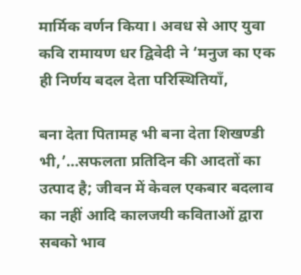मार्मिक वर्णन किया। अवध से आए युवा कवि रामायण धर द्विवेदी ने ‘मनुज का एक ही निर्णय बदल देता परिस्थितियाँ,

बना देता पितामह भी बना देता शिखण्डी भी,’…सफलता प्रतिदिन की आदतों का उत्पाद है; जीवन में केवल एकबार बदलाव का नहीं आदि कालजयी कविताओं द्वारा सबको भाव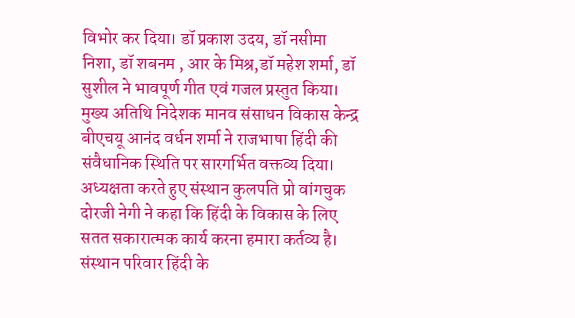विभोर कर दिया। डॉ प्रकाश उदय, डॉ नसीमा निशा, डॉ शबनम , आर के मिश्र,डॉ महेश शर्मा, डॉ सुशील ने भावपूर्ण गीत एवं गजल प्रस्तुत किया। मुख्य अतिथि निदेशक मानव संसाधन विकास केन्द्र बीएचयू आनंद वर्धन शर्मा ने राजभाषा हिंदी की संवैधानिक स्थिति पर सारगर्भित वक्तव्य दिया। अध्यक्षता करते हुए संस्थान कुलपति प्रो वांगचुक दोरजी नेगी ने कहा कि हिंदी के विकास के लिए सतत सकारात्मक कार्य करना हमारा कर्तव्य है। संस्थान परिवार हिंदी के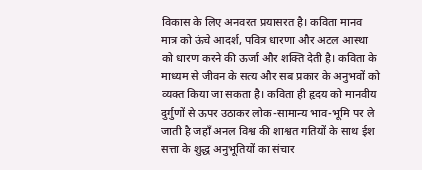विकास के लिए अनवरत प्रयासरत है। कविता मानव मात्र को ऊंचे आदर्श, पवित्र धारणा और अटल आस्था को धारण करने की ऊर्जा और शक्ति देती है। कविता के माध्यम से जीवन के सत्य और सब प्रकार के अनुभवों को व्यक्त किया जा सकता है। कविता ही हृदय को मानवीय दुर्गुणों से ऊपर उठाकर लोक-सामान्य भाव-भूमि पर ले जाती है जहाँ अनल विश्व की शाश्वत गतियों के साथ ईश सत्ता के शुद्ध अनुभूतियों का संचार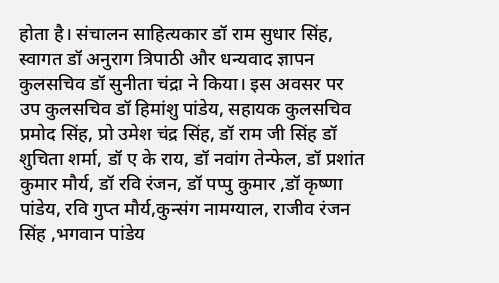होता है। संचालन साहित्यकार डॉ राम सुधार सिंह, स्वागत डॉ अनुराग त्रिपाठी और धन्यवाद ज्ञापन कुलसचिव डॉ सुनीता चंद्रा ने किया। इस अवसर पर उप कुलसचिव डॉ हिमांशु पांडेय, सहायक कुलसचिव प्रमोद सिंह, प्रो उमेश चंद्र सिंह, डॉ राम जी सिंह डॉ शुचिता शर्मा, डॉ ए के राय, डॉ नवांग तेन्फेल, डॉ प्रशांत कुमार मौर्य, डॉ रवि रंजन, डॉ पप्पु कुमार ,डॉ कृष्णा पांडेय, रवि गुप्त मौर्य,कुन्संग नामग्याल, राजीव रंजन सिंह ,भगवान पांडेय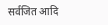सर्वजित आदि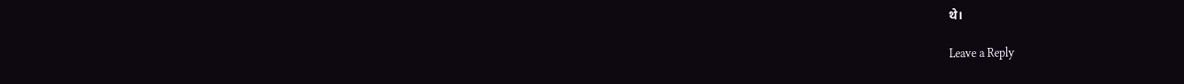थे।

Leave a Reply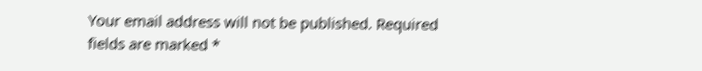Your email address will not be published. Required fields are marked *